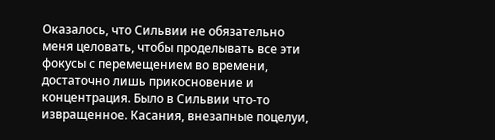Оказалось, что Сильвии не обязательно меня целовать, чтобы проделывать все эти фокусы с перемещением во времени, достаточно лишь прикосновение и концентрация. Было в Сильвии что-то извращенное. Касания, внезапные поцелуи,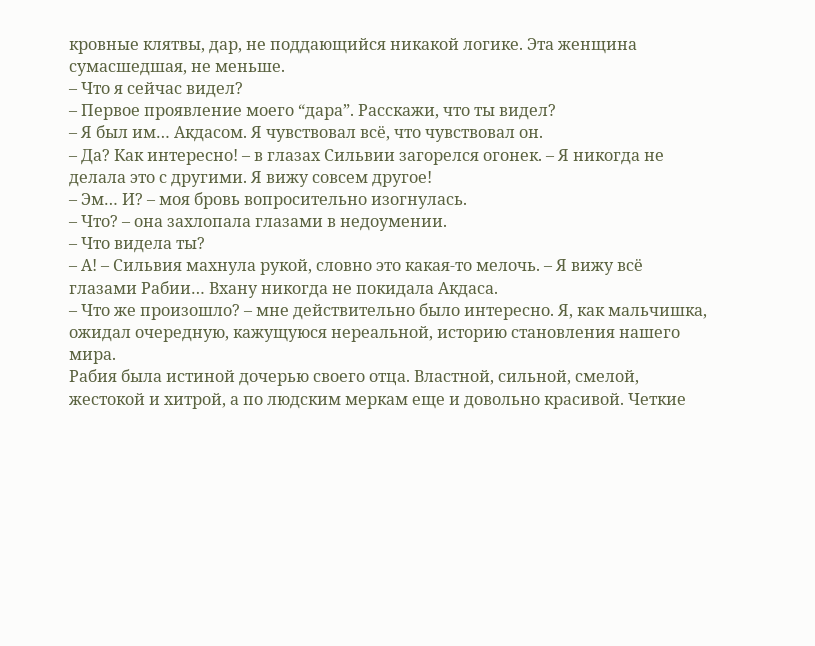кровные клятвы, дар, не поддающийся никакой логике. Эта женщина сумасшедшая, не меньше.
– Что я сейчас видел?
– Первое проявление моего “дара”. Расскажи, что ты видел?
– Я был им… Акдасом. Я чувствовал всё, что чувствовал он.
– Да? Как интересно! – в глазах Сильвии загорелся огонек. – Я никогда не делала это с другими. Я вижу совсем другое!
– Эм… И? – моя бровь вопросительно изогнулась.
– Что? – она захлопала глазами в недоумении.
– Что видела ты?
– А! – Сильвия махнула рукой, словно это какая-то мелочь. – Я вижу всё глазами Рабии… Вхану никогда не покидала Акдаса.
– Что же произошло? – мне действительно было интересно. Я, как мальчишка, ожидал очередную, кажущуюся нереальной, историю становления нашего мира.
Рабия была истиной дочерью своего отца. Властной, сильной, смелой, жестокой и хитрой, а по людским меркам еще и довольно красивой. Четкие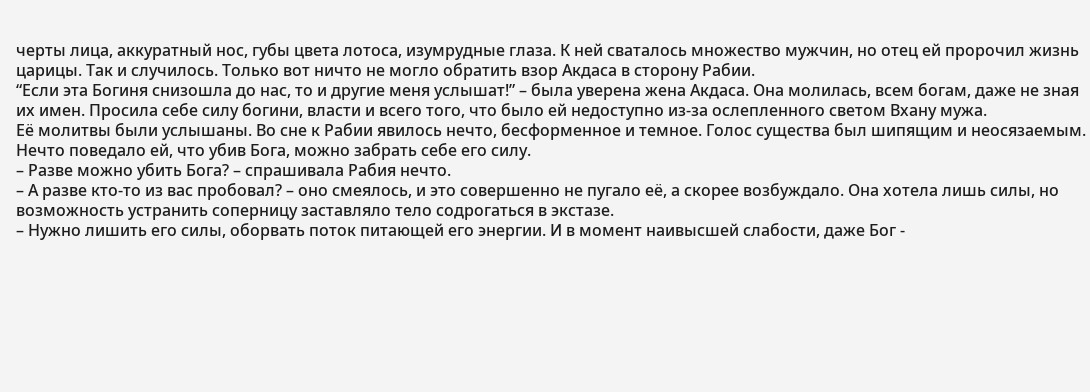черты лица, аккуратный нос, губы цвета лотоса, изумрудные глаза. К ней сваталось множество мужчин, но отец ей пророчил жизнь царицы. Так и случилось. Только вот ничто не могло обратить взор Акдаса в сторону Рабии.
“Если эта Богиня снизошла до нас, то и другие меня услышат!” – была уверена жена Акдаса. Она молилась, всем богам, даже не зная их имен. Просила себе силу богини, власти и всего того, что было ей недоступно из-за ослепленного светом Вхану мужа.
Её молитвы были услышаны. Во сне к Рабии явилось нечто, бесформенное и темное. Голос существа был шипящим и неосязаемым. Нечто поведало ей, что убив Бога, можно забрать себе его силу.
– Разве можно убить Бога? – спрашивала Рабия нечто.
– А разве кто-то из вас пробовал? – оно смеялось, и это совершенно не пугало её, а скорее возбуждало. Она хотела лишь силы, но возможность устранить соперницу заставляло тело содрогаться в экстазе.
– Нужно лишить его силы, оборвать поток питающей его энергии. И в момент наивысшей слабости, даже Бог -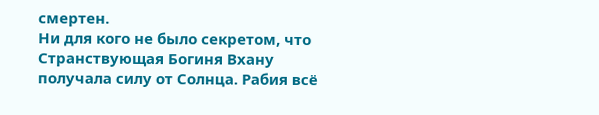смертен.
Ни для кого не было секретом, что Странствующая Богиня Вхану получала силу от Солнца. Рабия всё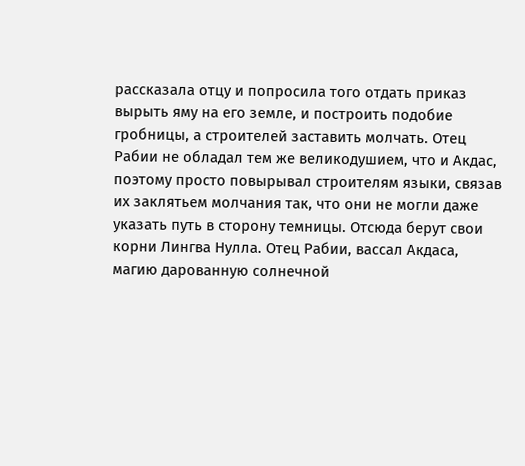рассказала отцу и попросила того отдать приказ вырыть яму на его земле, и построить подобие гробницы, а строителей заставить молчать. Отец Рабии не обладал тем же великодушием, что и Акдас, поэтому просто повырывал строителям языки, связав их заклятьем молчания так, что они не могли даже указать путь в сторону темницы. Отсюда берут свои корни Лингва Нулла. Отец Рабии, вассал Акдаса, магию дарованную солнечной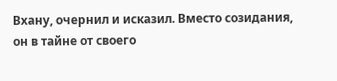Вхану, очернил и исказил. Вместо созидания, он в тайне от своего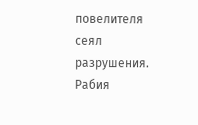повелителя сеял разрушения.
Рабия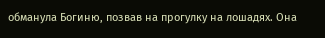обманула Богиню, позвав на прогулку на лошадях. Она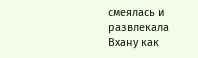смеялась и развлекала Вхану как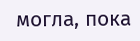могла, пока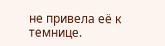не привела её к темнице.